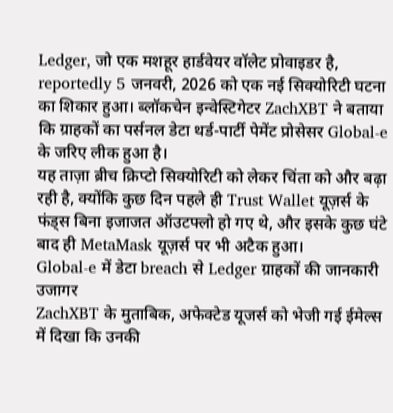Ledger, जो एक मशहूर हार्डवेयर वॉलेट प्रोवाइडर है, reportedly 5 जनवरी, 2026 को एक नई सिक्योरिटी घटना का शिकार हुआ। ब्लॉकचेन इन्वेस्टिगेटर ZachXBT ने बताया कि ग्राहकों का पर्सनल डेटा थर्ड-पार्टी पेमेंट प्रोसेसर Global-e के जरिए लीक हुआ है।
यह ताज़ा ब्रीच क्रिप्टो सिक्योरिटी को लेकर चिंता को और बढ़ा रही है, क्योंकि कुछ दिन पहले ही Trust Wallet यूज़र्स के फंड्स बिना इजाजत ऑउटफ्लो हो गए थे, और इसके कुछ घंटे बाद ही MetaMask यूज़र्स पर भी अटैक हुआ।
Global-e में डेटा breach से Ledger ग्राहकों की जानकारी उजागर
ZachXBT के मुताबिक, अफेक्टेड यूजर्स को भेजी गई ईमेल्स में दिखा कि उनकी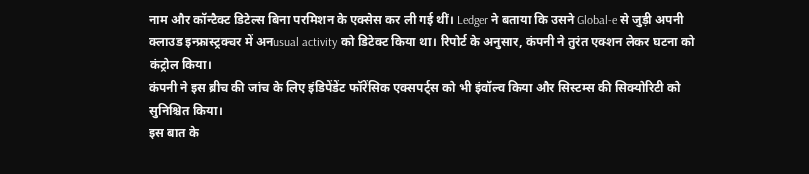नाम और कॉन्टैक्ट डिटेल्स बिना परमिशन के एक्सेस कर ली गई थीं। Ledger ने बताया कि उसने Global-e से जुड़ी अपनी क्लाउड इन्फ्रास्ट्रक्चर में अनusual activity को डिटेक्ट किया था। रिपोर्ट के अनुसार, कंपनी ने तुरंत एक्शन लेकर घटना को कंट्रोल किया।
कंपनी ने इस ब्रीच की जांच के लिए इंडिपेंडेंट फॉरेंसिक एक्सपर्ट्स को भी इंवॉल्व किया और सिस्टम्स की सिक्योरिटी को सुनिश्चित किया।
इस बात के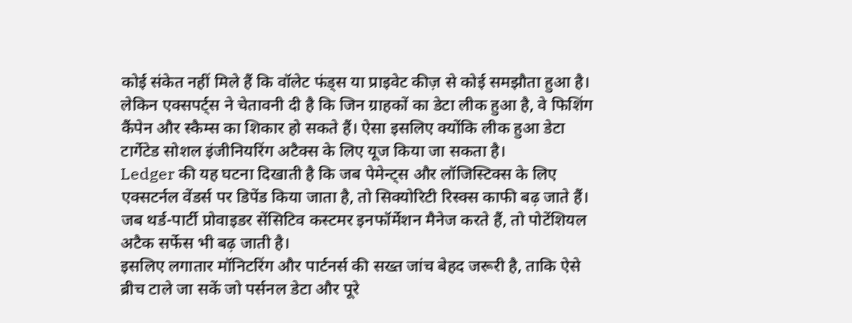कोई संकेत नहीं मिले हैं कि वॉलेट फंड्स या प्राइवेट कीज़ से कोई समझौता हुआ है। लेकिन एक्सपर्ट्स ने चेतावनी दी है कि जिन ग्राहकों का डेटा लीक हुआ है, वे फिशिंग कैंपेन और स्कैम्स का शिकार हो सकते हैं। ऐसा इसलिए क्योंकि लीक हुआ डेटा टार्गेटेड सोशल इंजीनियरिंग अटैक्स के लिए यूज किया जा सकता है।
Ledger की यह घटना दिखाती है कि जब पेमेन्ट्स और लॉजिस्टिक्स के लिए एक्सटर्नल वेंडर्स पर डिपेंड किया जाता है, तो सिक्योरिटी रिस्क्स काफी बढ़ जाते हैं। जब थर्ड-पार्टी प्रोवाइडर सेंसिटिव कस्टमर इनफॉर्मेशन मैनेज करते हैं, तो पोटेंशियल अटैक सर्फेस भी बढ़ जाती है।
इसलिए लगातार मॉनिटरिंग और पार्टनर्स की सख्त जांच बेहद जरूरी है, ताकि ऐसे ब्रीच टाले जा सकें जो पर्सनल डेटा और पूरे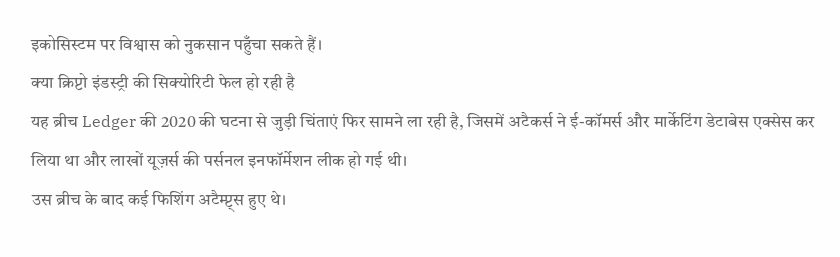इकोसिस्टम पर विश्वास को नुकसान पहुँचा सकते हैं।
क्या क्रिप्टो इंडस्ट्री की सिक्योरिटी फेल हो रही है
यह ब्रीच Ledger की 2020 की घटना से जुड़ी चिंताएं फिर सामने ला रही है, जिसमें अटैकर्स ने ई-कॉमर्स और मार्केटिंग डेटाबेस एक्सेस कर लिया था और लाखों यूज़र्स की पर्सनल इनफॉर्मेशन लीक हो गई थी।
उस ब्रीच के बाद कई फिशिंग अटैम्प्ट्स हुए थे।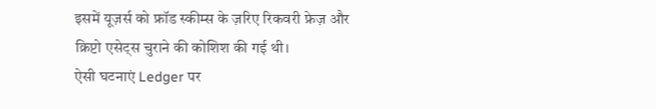इसमें यूज़र्स को फ्रॉड स्कीम्स के ज़रिए रिकवरी फ्रेज़ और क्रिप्टो एसेट्स चुराने की कोशिश की गई थी।
ऐसी घटनाएं Ledger पर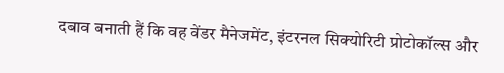दबाव बनाती हैं कि वह वेंडर मैनेजमेंट, इंटरनल सिक्योरिटी प्रोटोकॉल्स और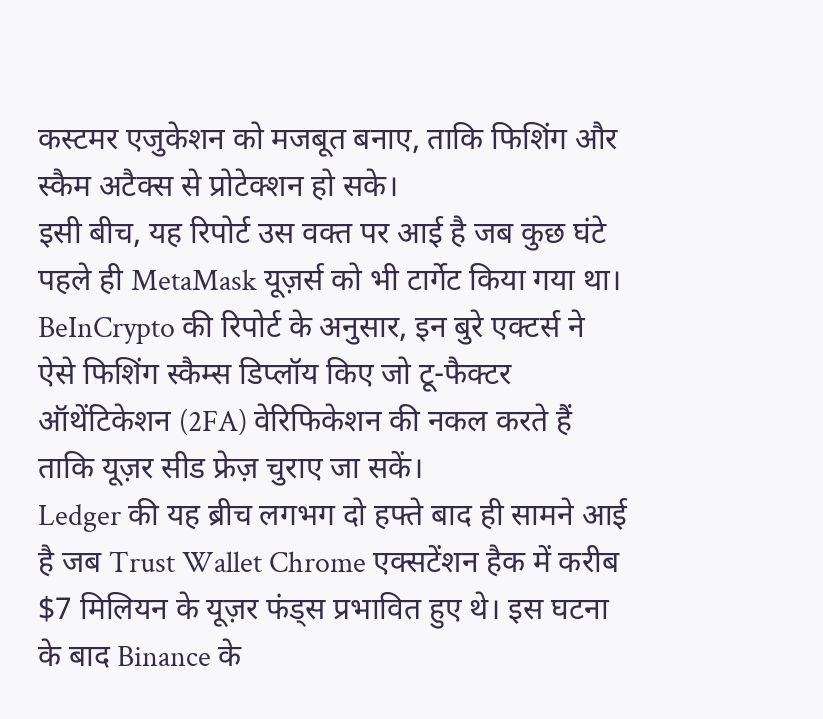कस्टमर एजुकेशन को मजबूत बनाए, ताकि फिशिंग और स्कैम अटैक्स से प्रोटेक्शन हो सके।
इसी बीच, यह रिपोर्ट उस वक्त पर आई है जब कुछ घंटे पहले ही MetaMask यूज़र्स को भी टार्गेट किया गया था। BeInCrypto की रिपोर्ट के अनुसार, इन बुरे एक्टर्स ने ऐसे फिशिंग स्कैम्स डिप्लॉय किए जो टू-फैक्टर ऑथेंटिकेशन (2FA) वेरिफिकेशन की नकल करते हैं ताकि यूज़र सीड फ्रेज़ चुराए जा सकें।
Ledger की यह ब्रीच लगभग दो हफ्ते बाद ही सामने आई है जब Trust Wallet Chrome एक्सटेंशन हैक में करीब $7 मिलियन के यूज़र फंड्स प्रभावित हुए थे। इस घटना के बाद Binance के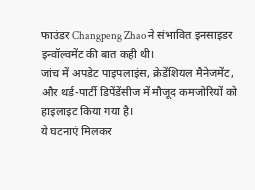फाउंडर Changpeng Zhao ने संभावित इनसाइडर इन्वॉल्वमेंट की बात कही थी।
जांच में अपडेट पाइपलाइंस, क्रेडेंशियल मैनेजमेंट, और थर्ड-पार्टी डिपेंडेंसीज में मौजूद कमजोरियों को हाइलाइट किया गया है।
ये घटनाएं मिलकर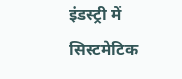इंडस्ट्री में सिस्टमेटिक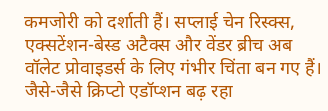कमजोरी को दर्शाती हैं। सप्लाई चेन रिस्क्स, एक्सटेंशन-बेस्ड अटैक्स और वेंडर ब्रीच अब वॉलेट प्रोवाइडर्स के लिए गंभीर चिंता बन गए हैं।
जैसे-जैसे क्रिप्टो एडॉप्शन बढ़ रहा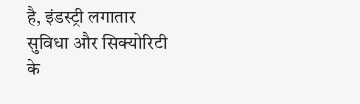है, इंडस्ट्री लगातार सुविधा और सिक्योरिटी के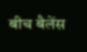बीच बैलेंस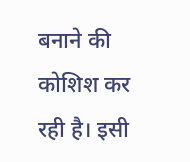बनाने की कोशिश कर रही है। इसी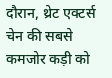दौरान, थ्रेट एक्टर्स चेन की सबसे कमजोर कड़ी को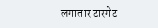लगातार टारगेट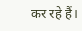कर रहे हैं।